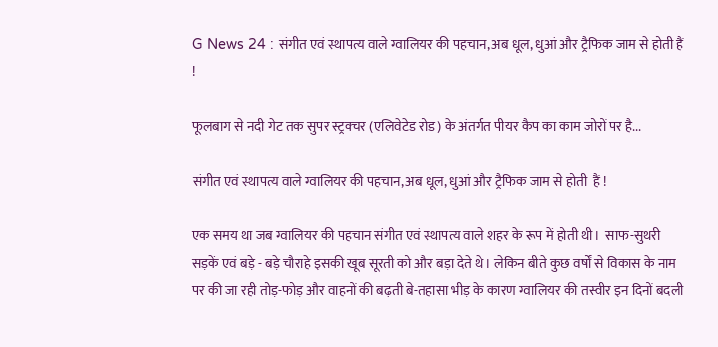G News 24 : संगीत एवं स्थापत्य वाले ग्वालियर की पहचान,अब धूल, धुआं और ट्रैफिक जाम से होती हैं !

फूलबाग से नदी गेट तक सुपर स्ट्रक्चर (एलिवेटेड रोड) के अंतर्गत पीयर कैप का काम जोरों पर है...

संगीत एवं स्थापत्य वाले ग्वालियर की पहचान,अब धूल, धुआं और ट्रैफिक जाम से होती  हैं !

एक समय था जब ग्वालियर की पहचान संगीत एवं स्थापत्य वाले शहर के रूप में होती थी।  साफ-सुथरी सड़कें एवं बड़े - बड़े चौराहे इसकी खूब सूरती को और बड़ा देते थे। लेकिन बीते कुछ वर्षों से विकास के नाम पर की जा रही तोड़-फोड़ और वाहनों की बढ़ती बे-तहासा भीड़ के कारण ग्वालियर की तस्वीर इन दिनों बदली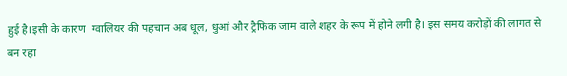हुई है।इसी के कारण  ग्वालियर की पहचान अब धूल, धुआं और ट्रैफिक जाम वाले शहर के रूप में होने लगी है। इस समय करोड़ों की लागत से बन रहा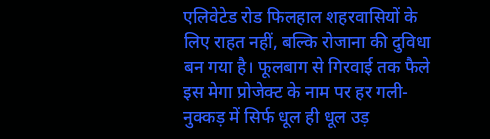एलिवेटेड रोड फिलहाल शहरवासियों के लिए राहत नहीं, बल्कि रोजाना की दुविधा बन गया है। फूलबाग से गिरवाई तक फैले इस मेगा प्रोजेक्ट के नाम पर हर गली-नुक्कड़ में सिर्फ धूल ही धूल उड़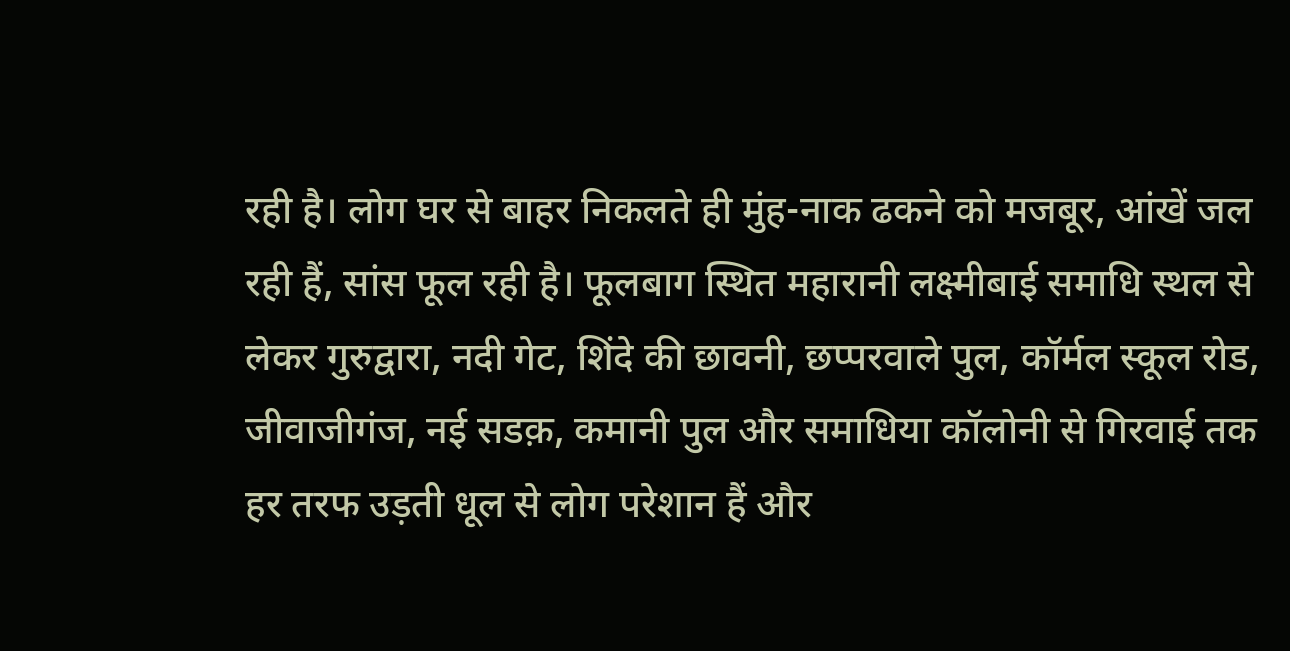रही है। लोग घर से बाहर निकलते ही मुंह-नाक ढकने को मजबूर, आंखें जल रही हैं, सांस फूल रही है। फूलबाग स्थित महारानी लक्ष्मीबाई समाधि स्थल से लेकर गुरुद्वारा, नदी गेट, शिंदे की छावनी, छप्परवाले पुल, कॉर्मल स्कूल रोड, जीवाजीगंज, नई सडक़, कमानी पुल और समाधिया कॉलोनी से गिरवाई तक हर तरफ उड़ती धूल से लोग परेशान हैं और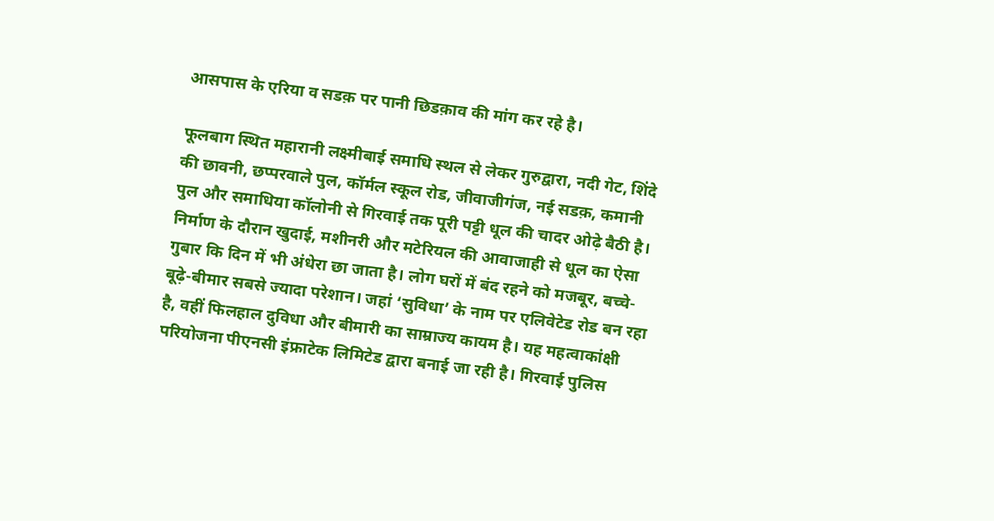आसपास के एरिया व सडक़ पर पानी छिडक़ाव की मांग कर रहे है।

फूलबाग स्थित महारानी लक्ष्मीबाई समाधि स्थल से लेकर गुरुद्वारा, नदी गेट, शिंदे की छावनी, छप्परवाले पुल, कॉर्मल स्कूल रोड, जीवाजीगंज, नई सडक़, कमानी पुल और समाधिया कॉलोनी से गिरवाई तक पूरी पट्टी धूल की चादर ओढ़े बैठी है। निर्माण के दौरान खुदाई, मशीनरी और मटेरियल की आवाजाही से धूल का ऐसा गुबार कि दिन में भी अंधेरा छा जाता है। लोग घरों में बंद रहने को मजबूर, बच्चे-बूढ़े-बीमार सबसे ज्यादा परेशान। जहां ‘सुविधा’ के नाम पर एलिवेटेड रोड बन रहा है, वहीं फिलहाल दुविधा और बीमारी का साम्राज्य कायम है। यह महत्वाकांक्षी परियोजना पीएनसी इंफ्राटेक लिमिटेड द्वारा बनाई जा रही है। गिरवाई पुलिस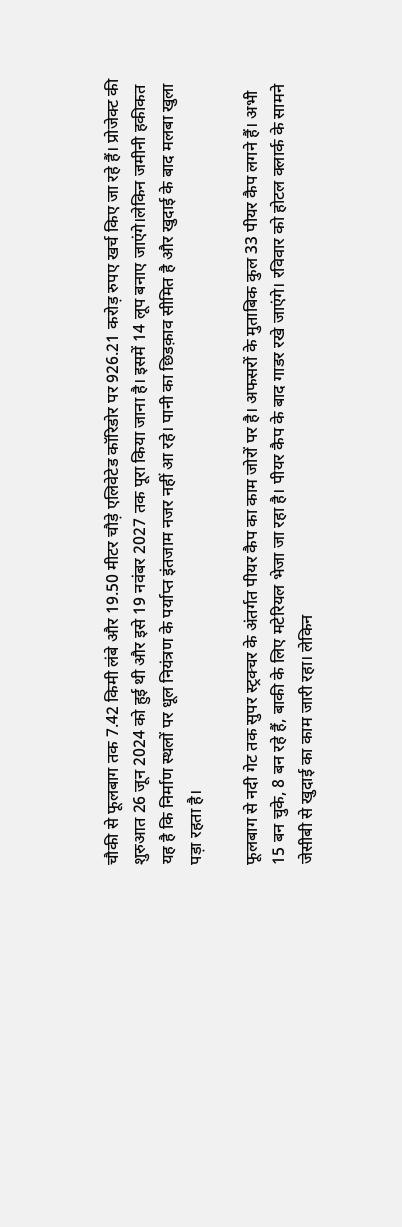चौकी से फूलबाग तक 7.42 किमी लंबे और 19.50 मीटर चौड़े एलिवेटेड कॉरिडोर पर 926.21 करोड़ रुपए खर्च किए जा रहे हैं। प्रोजेक्ट की शुरुआत 26 जून 2024 को हुई थी और इसे 19 नवंबर 2027 तक पूरा किया जाना है। इसमें 14 लूप बनाए जाएंगे।लेकिन जमीनी हकीकत यह है कि निर्माण स्थलों पर धूल नियंत्रण के पर्याप्त इंतजाम नजर नहीं आ रहे। पानी का छिडक़ाव सीमित है और खुदाई के बाद मलबा खुला पड़ा रहता है।

फूलबाग से नदी गेट तक सुपर स्ट्रक्चर के अंतर्गत पीयर कैप का काम जोरों पर है। अफसरों के मुताबिक कुल 33 पीयर कैप लगने हैं। अभी 15 बन चुके, 8 बन रहे हैं, बाकी के लिए मटेरियल भेजा जा रहा है। पीयर कैप के बाद गाडर रखे जाएंगे। रविवार को होटल क्लार्क के सामने जेसीबी से खुदाई का काम जारी रहा। लेकिन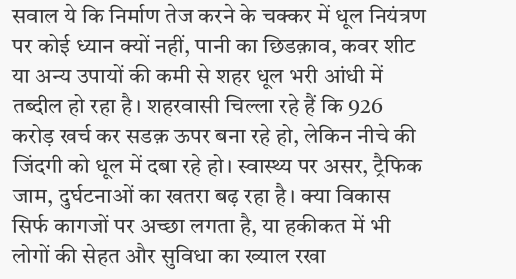सवाल ये कि निर्माण तेज करने के चक्कर में धूल नियंत्रण पर कोई ध्यान क्यों नहीं, पानी का छिडक़ाव, कवर शीट या अन्य उपायों की कमी से शहर धूल भरी आंधी में तब्दील हो रहा है। शहरवासी चिल्ला रहे हैं कि 926 करोड़ खर्च कर सडक़ ऊपर बना रहे हो, लेकिन नीचे की जिंदगी को धूल में दबा रहे हो। स्वास्थ्य पर असर, ट्रैफिक जाम, दुर्घटनाओं का खतरा बढ़ रहा है। क्या विकास सिर्फ कागजों पर अच्छा लगता है, या हकीकत में भी लोगों की सेहत और सुविधा का ख्याल रखा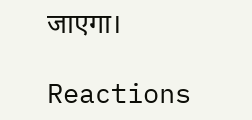जाएगा।

Reactions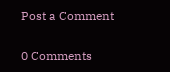Post a Comment

0 Comments